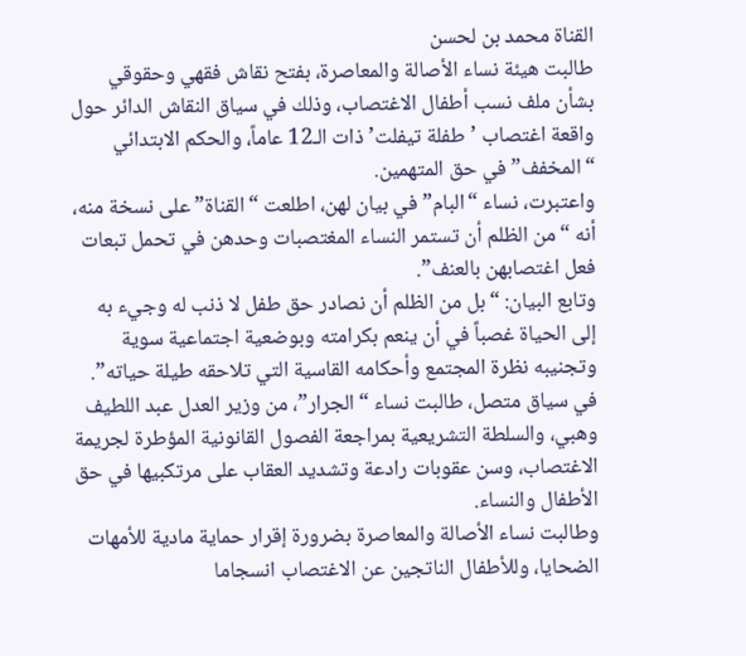القناة محمد بن لحسن
طالبت هيئة نساء الأصالة والمعاصرة، بفتح نقاش فقهي وحقوقي بشأن ملف نسب أطفال الاغتصاب، وذلك في سياق النقاش الدائر حول واقعة اغتصاب ’طفلة تيفلت’ ذات الـ12 عاماً، والحكم الابتدائي “المخفف” في حق المتهمين.
واعتبرت، نساء “البام” في بيان لهن، اطلعت “القناة” على نسخة منه، أنه “من الظلم أن تستمر النساء المغتصبات وحدهن في تحمل تبعات فعل اغتصابهن بالعنف”.
وتابع البيان: “بل من الظلم أن نصادر حق طفل لا ذنب له وجيء به إلى الحياة غصباً في أن ينعم بكرامته وبوضعية اجتماعية سوية وتجنيبه نظرة المجتمع وأحكامه القاسية التي تلاحقه طيلة حياته”.
في سياق متصل، طالبت نساء “الجرار”، من وزير العدل عبد اللطيف وهبي، والسلطة التشريعية بمراجعة الفصول القانونية المؤطرة لجريمة الاغتصاب، وسن عقوبات رادعة وتشديد العقاب على مرتكبيها في حق الأطفال والنساء.
وطالبت نساء الأصالة والمعاصرة بضرورة إقرار حماية مادية للأمهات الضحايا، وللأطفال الناتجين عن الاغتصاب انسجاما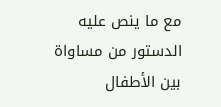مع ما ينص عليه الدستور من مساواة بين الأطفال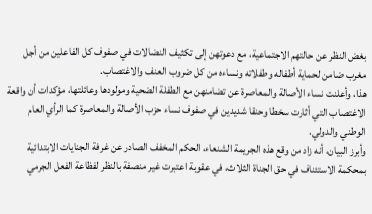بغض النظر عن حالتهم الاجتماعية، مع دعوتهن إلى تكثيف النضالات في صفوف كل الفاعلين من أجل مغرب ضامن لحماية أطفاله وطفلاته ونساءه من كل ضروب العنف والاغتصاب.
هذا، وأعلنت نساء الأصالة والمعاصرة عن تضامنهن مع الطفلة الضحية ومولودها وعائلتها، مؤكدات أن واقعة الاغتصاب التي أثارت سخطا وحنقا شديدين في صفوف نساء حزب الأصالة والمعاصرة كما الرأي العام الوطني والدولي.
وأبرز البيان، أنه زاد من وقع هذه الجريمة الشنعاء، الحكم المخفف الصادر عن غرفة الجنايات الابتدائية بمحكمة الاستئناف في حق الجناة الثلاث، في عقوبة اعتبرت غير منصفة بالنظر لفظاعة الفعل الجرمي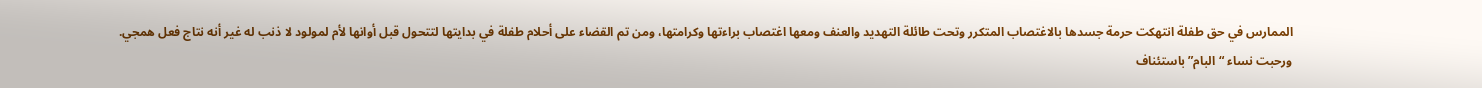الممارس في حق طفلة انتهكت حرمة جسدها بالاغتصاب المتكرر وتحت طائلة التهديد والعنف ومعها اغتصاب براءتها وكرامتها، ومن تم القضاء على أحلام طفلة في بدايتها لتتحول قبل أوانها لأم لمولود لا ذنب له غير أنه نتاج فعل همجي.
ورحبت نساء “البام” باستئناف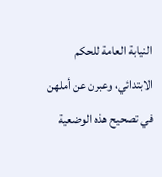النيابة العامة للحكم الابتدائي، وعبرن عن أملهن في تصحيح هذه الوضعية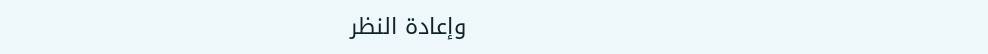وإعادة النظر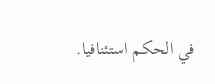في الحكم استئنافيا.